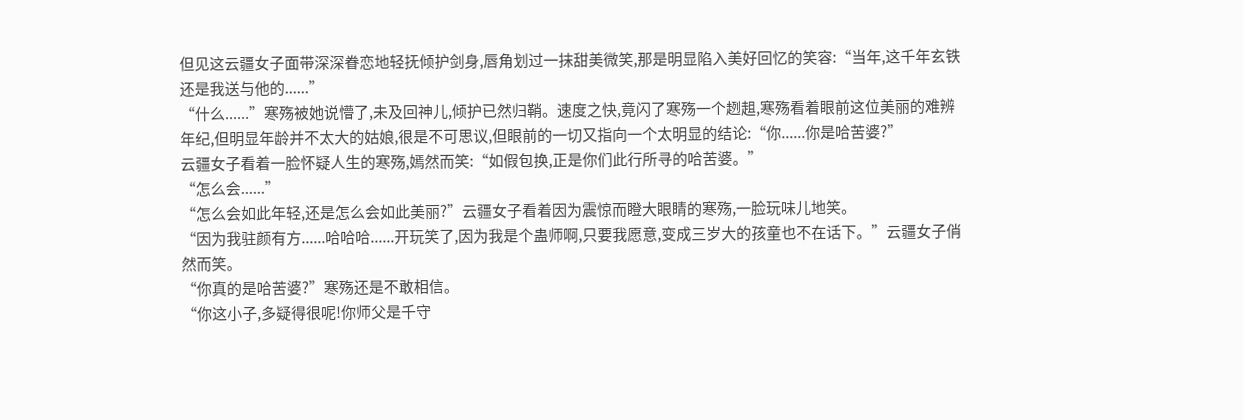但见这云疆女子面带深深眷恋地轻抚倾护剑身,唇角划过一抹甜美微笑,那是明显陷入美好回忆的笑容:“当年,这千年玄铁还是我送与他的......”
“什么......”寒殇被她说懵了,未及回神儿,倾护已然归鞘。速度之快,竟闪了寒殇一个趔趄,寒殇看着眼前这位美丽的难辨年纪,但明显年龄并不太大的姑娘,很是不可思议,但眼前的一切又指向一个太明显的结论:“你......你是哈苦婆?”
云疆女子看着一脸怀疑人生的寒殇,嫣然而笑:“如假包换,正是你们此行所寻的哈苦婆。”
“怎么会......”
“怎么会如此年轻,还是怎么会如此美丽?”云疆女子看着因为震惊而瞪大眼睛的寒殇,一脸玩味儿地笑。
“因为我驻颜有方......哈哈哈......开玩笑了,因为我是个蛊师啊,只要我愿意,变成三岁大的孩童也不在话下。”云疆女子俏然而笑。
“你真的是哈苦婆?”寒殇还是不敢相信。
“你这小子,多疑得很呢!你师父是千守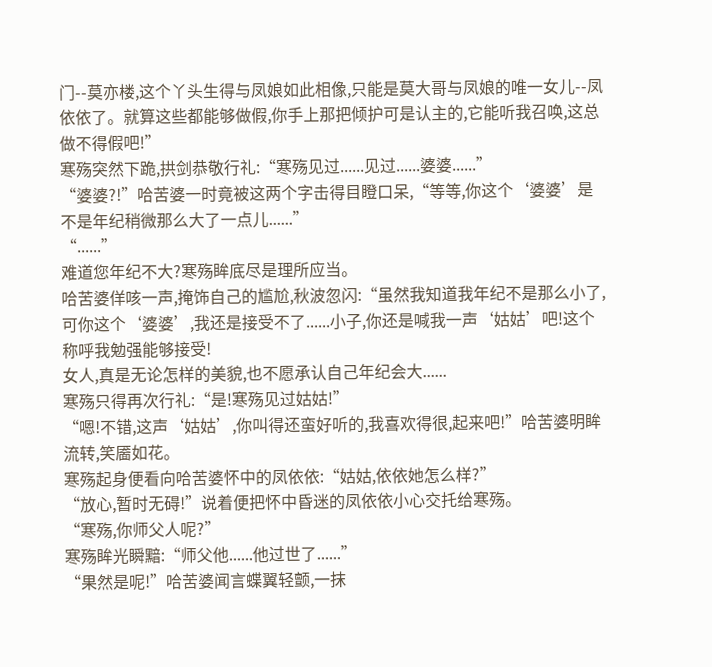门--莫亦楼,这个丫头生得与凤娘如此相像,只能是莫大哥与凤娘的唯一女儿--凤依依了。就算这些都能够做假,你手上那把倾护可是认主的,它能听我召唤,这总做不得假吧!”
寒殇突然下跪,拱剑恭敬行礼:“寒殇见过......见过......婆婆......”
“婆婆?!”哈苦婆一时竟被这两个字击得目瞪口呆,“等等,你这个‘婆婆’是不是年纪稍微那么大了一点儿......”
“......”
难道您年纪不大?寒殇眸底尽是理所应当。
哈苦婆佯咳一声,掩饰自己的尴尬,秋波忽闪:“虽然我知道我年纪不是那么小了,可你这个‘婆婆’,我还是接受不了......小子,你还是喊我一声‘姑姑’吧!这个称呼我勉强能够接受!
女人,真是无论怎样的美貌,也不愿承认自己年纪会大......
寒殇只得再次行礼:“是!寒殇见过姑姑!”
“嗯!不错,这声‘姑姑’,你叫得还蛮好听的,我喜欢得很,起来吧!”哈苦婆明眸流转,笑靥如花。
寒殇起身便看向哈苦婆怀中的凤依依:“姑姑,依依她怎么样?”
“放心,暂时无碍!”说着便把怀中昏迷的凤依依小心交托给寒殇。
“寒殇,你师父人呢?”
寒殇眸光瞬黯:“师父他......他过世了......”
“果然是呢!”哈苦婆闻言蝶翼轻颤,一抹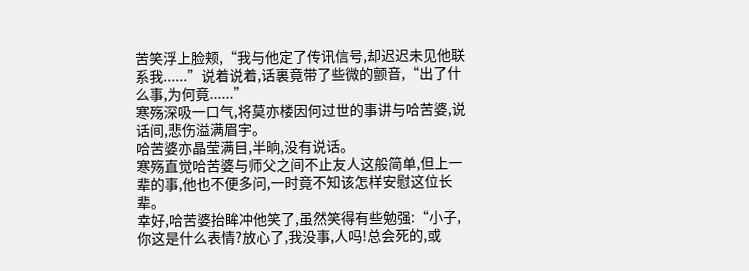苦笑浮上脸颊,“我与他定了传讯信号,却迟迟未见他联系我......”说着说着,话裏竟带了些微的颤音,“出了什么事,为何竟......”
寒殇深吸一口气,将莫亦楼因何过世的事讲与哈苦婆,说话间,悲伤溢满眉宇。
哈苦婆亦晶莹满目,半晌,没有说话。
寒殇直觉哈苦婆与师父之间不止友人这般简单,但上一辈的事,他也不便多问,一时竟不知该怎样安慰这位长辈。
幸好,哈苦婆抬眸冲他笑了,虽然笑得有些勉强:“小子,你这是什么表情?放心了,我没事,人吗!总会死的,或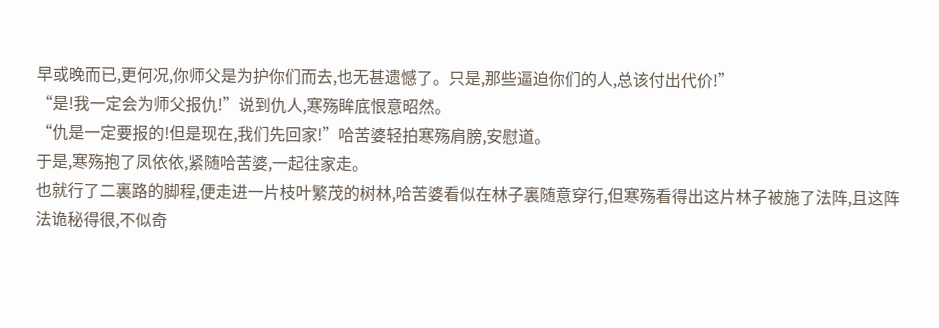早或晚而已,更何况,你师父是为护你们而去,也无甚遗憾了。只是,那些逼迫你们的人,总该付出代价!”
“是!我一定会为师父报仇!”说到仇人,寒殇眸底恨意昭然。
“仇是一定要报的!但是现在,我们先回家!”哈苦婆轻拍寒殇肩膀,安慰道。
于是,寒殇抱了凤依依,紧随哈苦婆,一起往家走。
也就行了二裏路的脚程,便走进一片枝叶繁茂的树林,哈苦婆看似在林子裏随意穿行,但寒殇看得出这片林子被施了法阵,且这阵法诡秘得很,不似奇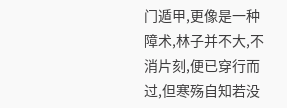门遁甲,更像是一种障术,林子并不大,不消片刻,便已穿行而过,但寒殇自知若没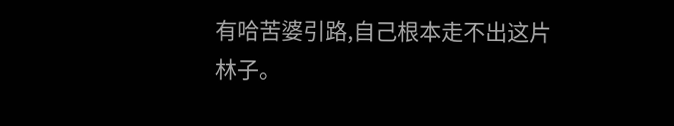有哈苦婆引路,自己根本走不出这片林子。